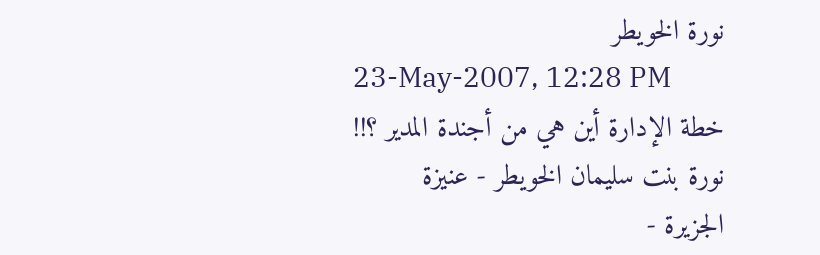نورة الخويطر
23-May-2007, 12:28 PM
خطة الإدارة أين هي من أجندة المدير ؟!!
نورة بنت سليمان الخويطر - عنيزة
الجزيرة -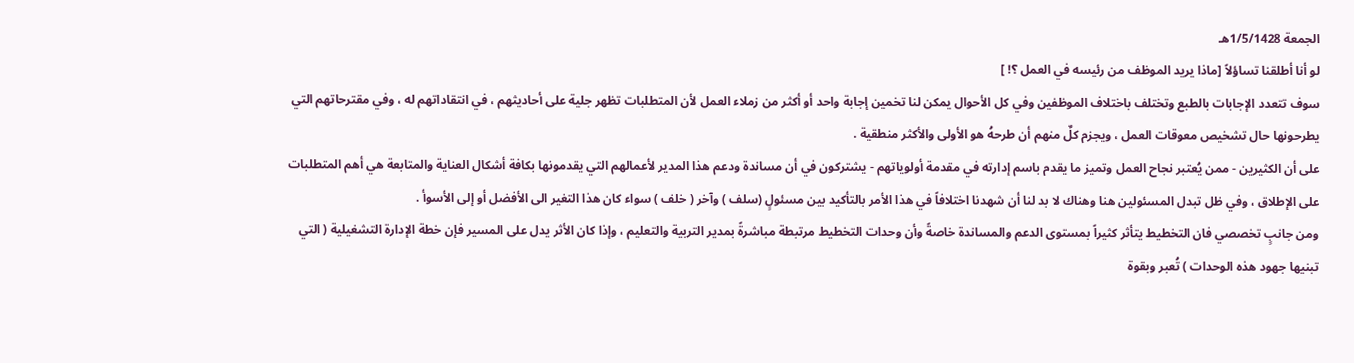الجمعة 1/5/1428هـ
لو أنا أطلقنا تساؤلاً [ماذا يريد الموظف من رئيسه في العمل ؟! ]
سوف تتعدد الإجابات بالطبع وتختلف باختلاف الموظفين وفي كل الأحوال يمكن لنا تخمين إجابة واحد أو أكثر من زملاء العمل لأن المتطلبات تظهر جلية على أحاديثهم ، في انتقاداتهم له ، وفي مقترحاتهم التي يطرحونها حال تشخيص معوقات العمل ، ويجزم كلٌ منهم أن طرحهُ هو الأولى والأكثر منطقية .
على أن الكثيرين - ممن يُعتبر نجاح العمل وتميز ما يقدم باسم إدارته في مقدمة أولوياتهم - يشتركون في أن مساندة ودعم هذا المدير لأعمالهم التي يقدمونها بكافة أشكال العناية والمتابعة هي أهم المتطلبات على الإطلاق ، وفي ظل تبدل المسئولين هنا وهناك لا بد لنا أن شهدنا اختلافاً في هذا الأمر بالتأكيد بين مسئولٍ (سلف ) وآخر ( خلف ) سواء كان هذا التغير الى الأفضل أو إلى الأسوأ .
ومن جانبٍ تخصصي فان التخطيط يتأثر كثيراً بمستوى الدعم والمساندة خاصةً وأن وحدات التخطيط مرتبطة مباشرةً بمدير التربية والتعليم ، وإذا كان الأثر يدل على المسير فإن خطة الإدارة التشغيلية ( التي تبنيها جهود هذه الوحدات ) تُعبر وبقوة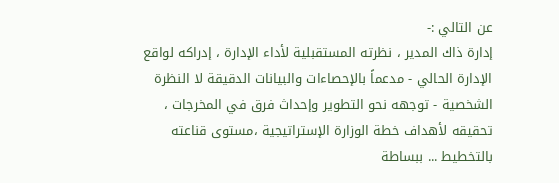عن التالي :-
إدارة ذاك المدير ، نظرته المستقبلية لأداء الإدارة ، إدراكه لواقع الإدارة الحالي - مدعماً بالإحصاءات والبيانات الدقيقة لا النظرة الشخصية - توجهه نحو التطوير وإحداث فرق في المخرجات ، تحقيقه لأهداف خطة الوزارة الإستراتيجية ،مستوى قناعته بالتخطيط ... ببساطة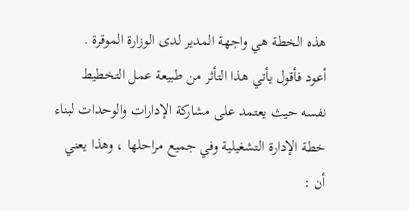هذه الخطة هي واجهة المدير لدى الوزارة الموقرة .
أعود فأقول يأتي هذا التأثر من طبيعة عمل التخطيط نفسه حيث يعتمد على مشاركة الإدارات والوحدات لبناء خطة الإدارة التشغيلية وفي جميع مراحلها ، وهذا يعني أن :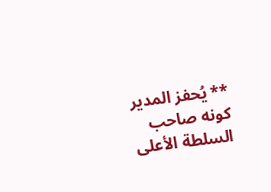** يُحفز المدير كونه صاحب السلطة الأعلى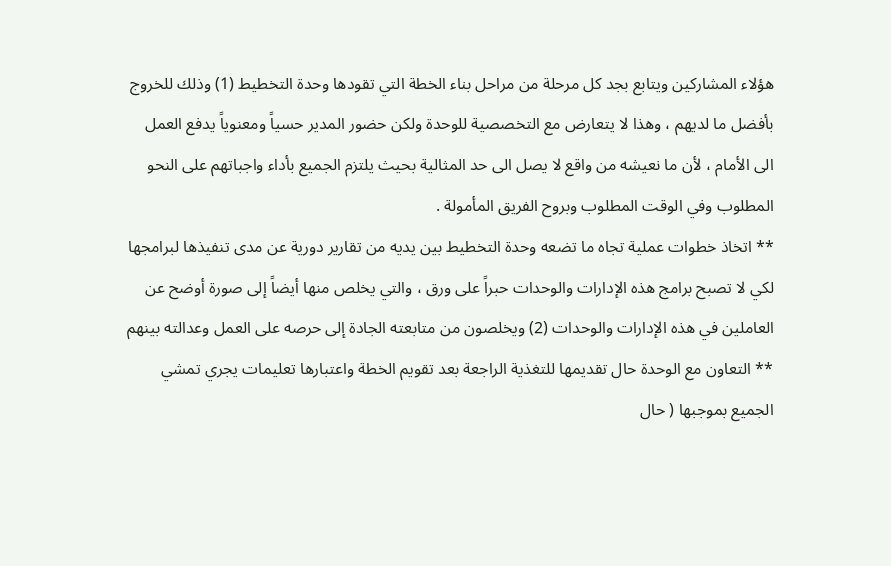هؤلاء المشاركين ويتابع بجد كل مرحلة من مراحل بناء الخطة التي تقودها وحدة التخطيط (1) وذلك للخروج بأفضل ما لديهم ، وهذا لا يتعارض مع التخصصية للوحدة ولكن حضور المدير حسياً ومعنوياً يدفع العمل الى الأمام ، لأن ما نعيشه من واقع لا يصل الى حد المثالية بحيث يلتزم الجميع بأداء واجباتهم على النحو المطلوب وفي الوقت المطلوب وبروح الفريق المأمولة .
** اتخاذ خطوات عملية تجاه ما تضعه وحدة التخطيط بين يديه من تقارير دورية عن مدى تنفيذها لبرامجها لكي لا تصبح برامج هذه الإدارات والوحدات حبراً على ورق ، والتي يخلص منها أيضاً إلى صورة أوضح عن العاملين في هذه الإدارات والوحدات (2) ويخلصون من متابعته الجادة إلى حرصه على العمل وعدالته بينهم
** التعاون مع الوحدة حال تقديمها للتغذية الراجعة بعد تقويم الخطة واعتبارها تعليمات يجري تمشي الجميع بموجبها ( حال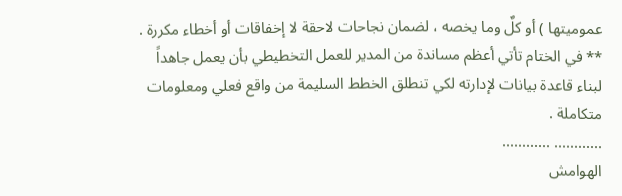عموميتها ) أو كلٌ وما يخصه ، لضمان نجاحات لاحقة لا إخفاقات أو أخطاء مكررة .
** في الختام تأتي أعظم مساندة من المدير للعمل التخطيطي بأن يعمل جاهداً لبناء قاعدة بيانات لإدارته لكي تنطلق الخطط السليمة من واقع فعلي ومعلومات متكاملة .
............ ............
الهوامش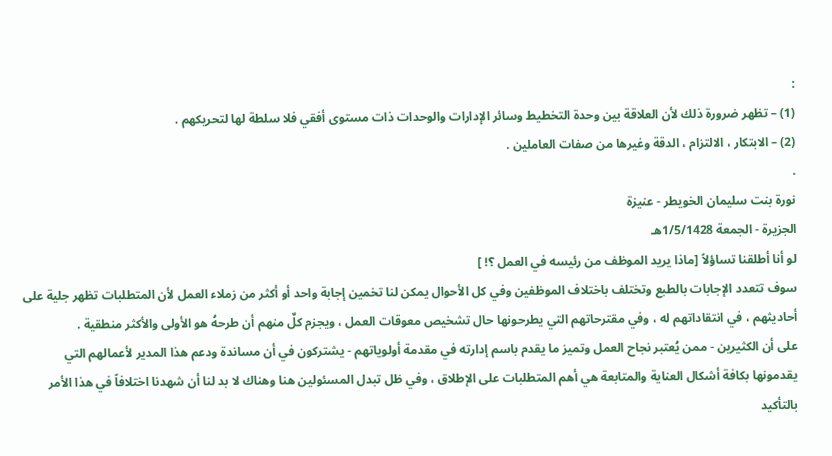:
(1) – تظهر ضرورة ذلك لأن العلاقة بين وحدة التخطيط وسائر الإدارات والوحدات ذات مستوى أفقي فلا سلطة لها لتحريكهم .
(2) – الابتكار ، الالتزام ، الدقة وغيرها من صفات العاملين .
.
نورة بنت سليمان الخويطر - عنيزة
الجزيرة - الجمعة 1/5/1428هـ
لو أنا أطلقنا تساؤلاً [ماذا يريد الموظف من رئيسه في العمل ؟! ]
سوف تتعدد الإجابات بالطبع وتختلف باختلاف الموظفين وفي كل الأحوال يمكن لنا تخمين إجابة واحد أو أكثر من زملاء العمل لأن المتطلبات تظهر جلية على أحاديثهم ، في انتقاداتهم له ، وفي مقترحاتهم التي يطرحونها حال تشخيص معوقات العمل ، ويجزم كلٌ منهم أن طرحهُ هو الأولى والأكثر منطقية .
على أن الكثيرين - ممن يُعتبر نجاح العمل وتميز ما يقدم باسم إدارته في مقدمة أولوياتهم - يشتركون في أن مساندة ودعم هذا المدير لأعمالهم التي يقدمونها بكافة أشكال العناية والمتابعة هي أهم المتطلبات على الإطلاق ، وفي ظل تبدل المسئولين هنا وهناك لا بد لنا أن شهدنا اختلافاً في هذا الأمر بالتأكيد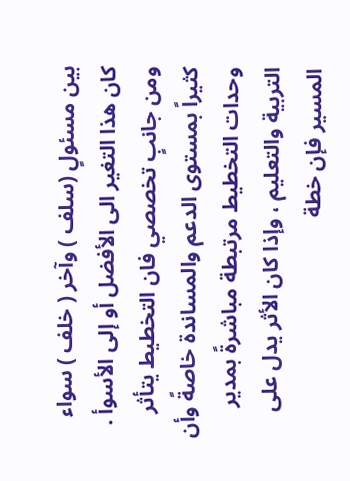بين مسئولٍ (سلف ) وآخر ( خلف ) سواء كان هذا التغير الى الأفضل أو إلى الأسوأ .
ومن جانبٍ تخصصي فان التخطيط يتأثر كثيراً بمستوى الدعم والمساندة خاصةً وأن وحدات التخطيط مرتبطة مباشرةً بمدير التربية والتعليم ، وإذا كان الأثر يدل على المسير فإن خطة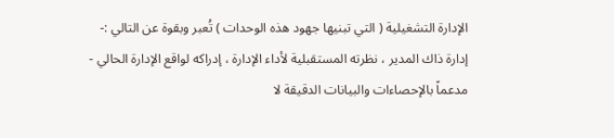الإدارة التشغيلية ( التي تبنيها جهود هذه الوحدات ) تُعبر وبقوة عن التالي :-
إدارة ذاك المدير ، نظرته المستقبلية لأداء الإدارة ، إدراكه لواقع الإدارة الحالي - مدعماً بالإحصاءات والبيانات الدقيقة لا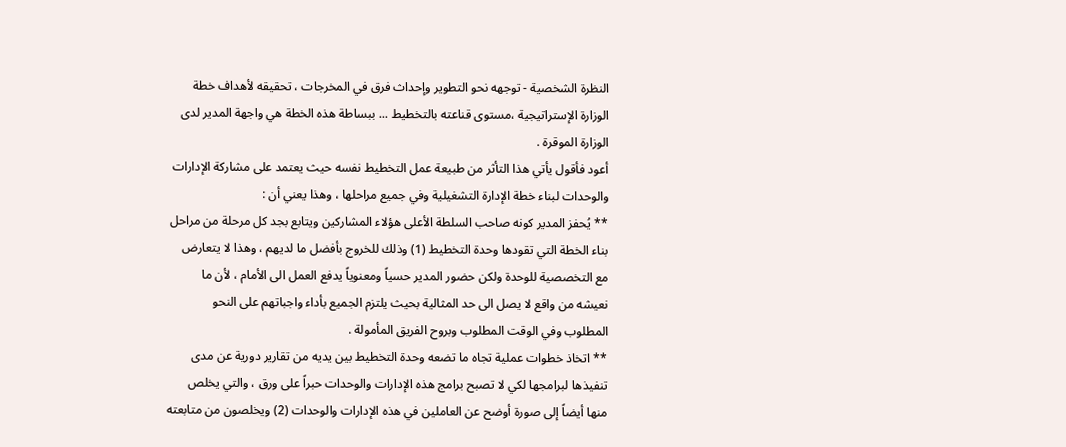النظرة الشخصية - توجهه نحو التطوير وإحداث فرق في المخرجات ، تحقيقه لأهداف خطة الوزارة الإستراتيجية ،مستوى قناعته بالتخطيط ... ببساطة هذه الخطة هي واجهة المدير لدى الوزارة الموقرة .
أعود فأقول يأتي هذا التأثر من طبيعة عمل التخطيط نفسه حيث يعتمد على مشاركة الإدارات والوحدات لبناء خطة الإدارة التشغيلية وفي جميع مراحلها ، وهذا يعني أن :
** يُحفز المدير كونه صاحب السلطة الأعلى هؤلاء المشاركين ويتابع بجد كل مرحلة من مراحل بناء الخطة التي تقودها وحدة التخطيط (1) وذلك للخروج بأفضل ما لديهم ، وهذا لا يتعارض مع التخصصية للوحدة ولكن حضور المدير حسياً ومعنوياً يدفع العمل الى الأمام ، لأن ما نعيشه من واقع لا يصل الى حد المثالية بحيث يلتزم الجميع بأداء واجباتهم على النحو المطلوب وفي الوقت المطلوب وبروح الفريق المأمولة .
** اتخاذ خطوات عملية تجاه ما تضعه وحدة التخطيط بين يديه من تقارير دورية عن مدى تنفيذها لبرامجها لكي لا تصبح برامج هذه الإدارات والوحدات حبراً على ورق ، والتي يخلص منها أيضاً إلى صورة أوضح عن العاملين في هذه الإدارات والوحدات (2) ويخلصون من متابعته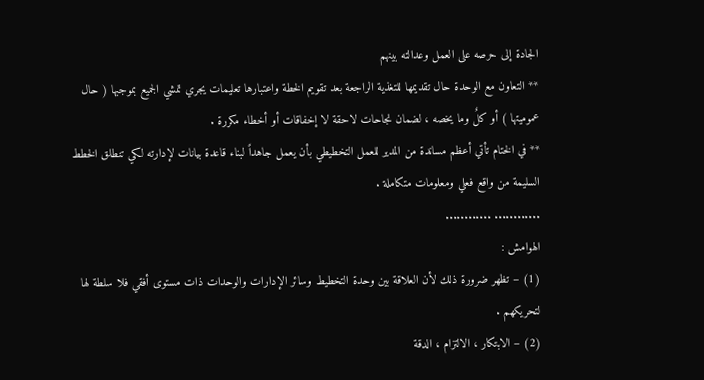الجادة إلى حرصه على العمل وعدالته بينهم
** التعاون مع الوحدة حال تقديمها للتغذية الراجعة بعد تقويم الخطة واعتبارها تعليمات يجري تمشي الجميع بموجبها ( حال عموميتها ) أو كلٌ وما يخصه ، لضمان نجاحات لاحقة لا إخفاقات أو أخطاء مكررة .
** في الختام تأتي أعظم مساندة من المدير للعمل التخطيطي بأن يعمل جاهداً لبناء قاعدة بيانات لإدارته لكي تنطلق الخطط السليمة من واقع فعلي ومعلومات متكاملة .
............ ............
الهوامش :
(1) – تظهر ضرورة ذلك لأن العلاقة بين وحدة التخطيط وسائر الإدارات والوحدات ذات مستوى أفقي فلا سلطة لها لتحريكهم .
(2) – الابتكار ، الالتزام ، الدقة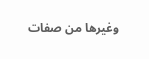وغيرها من صفات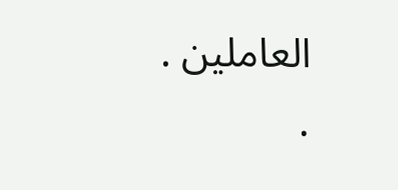العاملين .
.